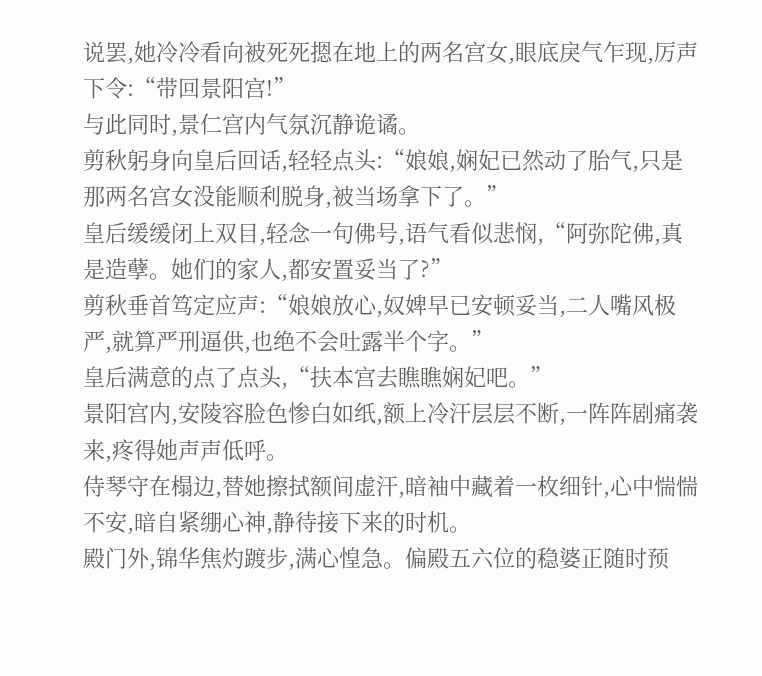说罢,她冷冷看向被死死摁在地上的两名宫女,眼底戾气乍现,厉声下令:“带回景阳宫!”
与此同时,景仁宫内气氛沉静诡谲。
剪秋躬身向皇后回话,轻轻点头:“娘娘,娴妃已然动了胎气,只是那两名宫女没能顺利脱身,被当场拿下了。”
皇后缓缓闭上双目,轻念一句佛号,语气看似悲悯,“阿弥陀佛,真是造孽。她们的家人,都安置妥当了?”
剪秋垂首笃定应声:“娘娘放心,奴婢早已安顿妥当,二人嘴风极严,就算严刑逼供,也绝不会吐露半个字。”
皇后满意的点了点头,“扶本宫去瞧瞧娴妃吧。”
景阳宫内,安陵容脸色惨白如纸,额上冷汗层层不断,一阵阵剧痛袭来,疼得她声声低呼。
侍琴守在榻边,替她擦拭额间虚汗,暗袖中藏着一枚细针,心中惴惴不安,暗自紧绷心神,静待接下来的时机。
殿门外,锦华焦灼踱步,满心惶急。偏殿五六位的稳婆正随时预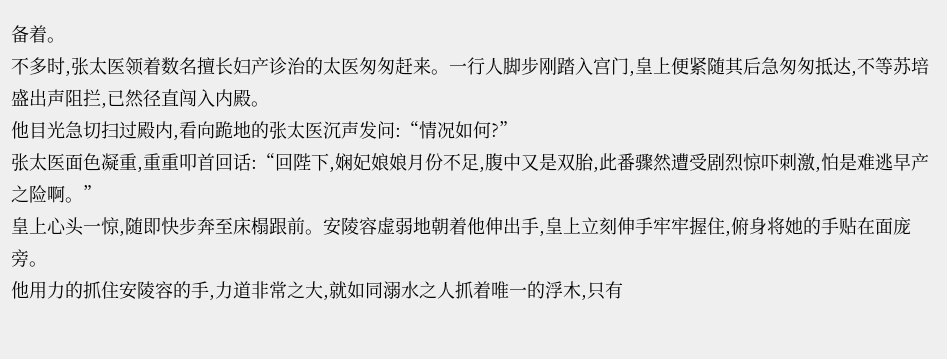备着。
不多时,张太医领着数名擅长妇产诊治的太医匆匆赶来。一行人脚步刚踏入宫门,皇上便紧随其后急匆匆抵达,不等苏培盛出声阻拦,已然径直闯入内殿。
他目光急切扫过殿内,看向跪地的张太医沉声发问:“情况如何?”
张太医面色凝重,重重叩首回话:“回陛下,娴妃娘娘月份不足,腹中又是双胎,此番骤然遭受剧烈惊吓刺激,怕是难逃早产之险啊。”
皇上心头一惊,随即快步奔至床榻跟前。安陵容虚弱地朝着他伸出手,皇上立刻伸手牢牢握住,俯身将她的手贴在面庞旁。
他用力的抓住安陵容的手,力道非常之大,就如同溺水之人抓着唯一的浮木,只有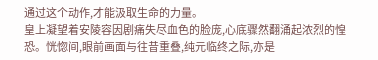通过这个动作,才能汲取生命的力量。
皇上凝望着安陵容因剧痛失尽血色的脸庞,心底骤然翻涌起浓烈的惶恐。恍惚间,眼前画面与往昔重叠,纯元临终之际,亦是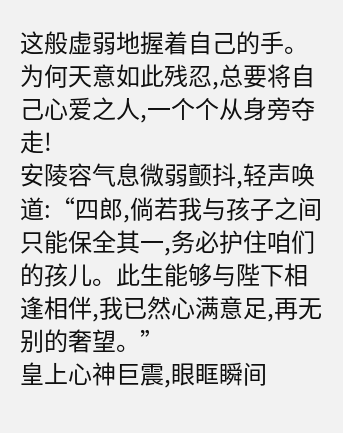这般虚弱地握着自己的手。
为何天意如此残忍,总要将自己心爱之人,一个个从身旁夺走!
安陵容气息微弱颤抖,轻声唤道:“四郎,倘若我与孩子之间只能保全其一,务必护住咱们的孩儿。此生能够与陛下相逢相伴,我已然心满意足,再无别的奢望。”
皇上心神巨震,眼眶瞬间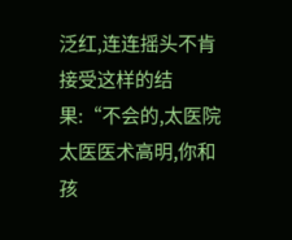泛红,连连摇头不肯接受这样的结果:“不会的,太医院太医医术高明,你和孩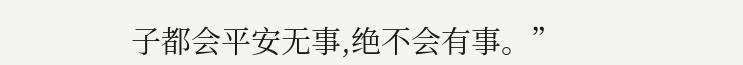子都会平安无事,绝不会有事。”